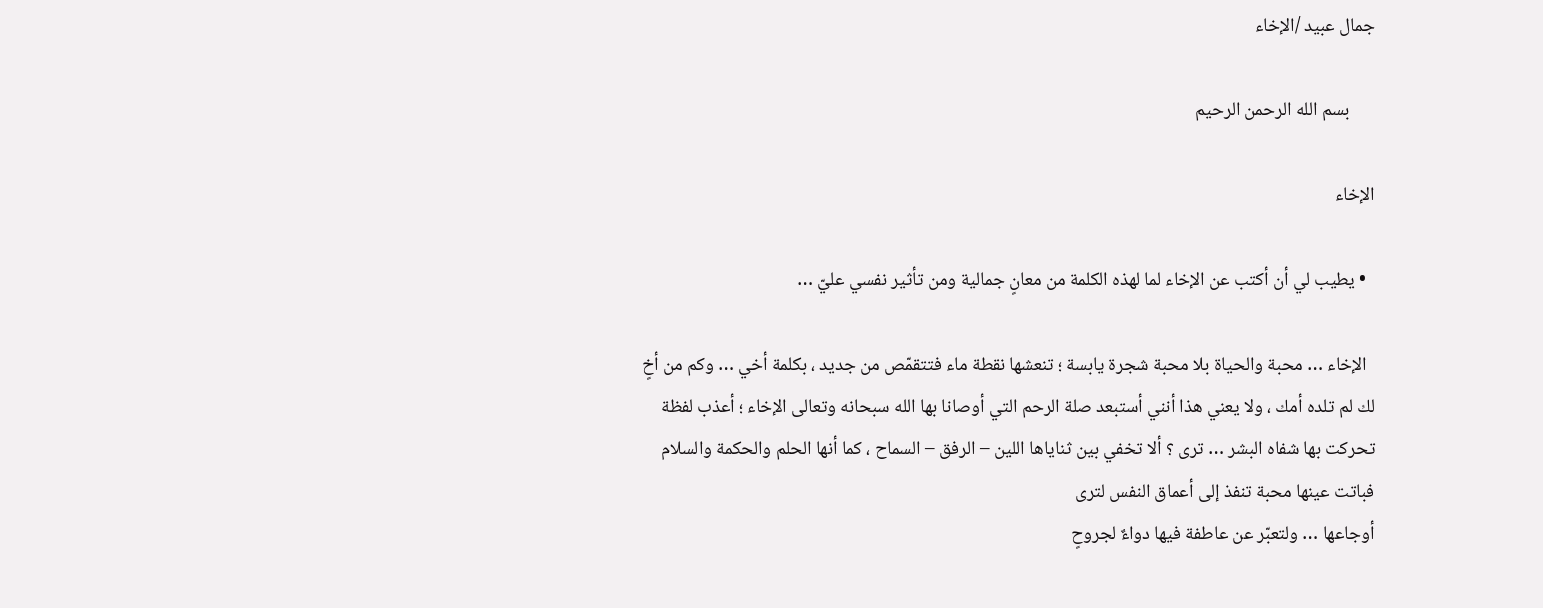جمال عبيد /الإخاء

      بسم الله الرحمن الرحيم

الإخاء

  • يطيب لي أن أكتب عن الإخاء لما لهذه الكلمة من معانٍ جمالية ومن تأثير نفسي عليّ …

  الإخاء … محبة والحياة بلا محبة شجرة يابسة ؛ تنعشها نقطة ماء فتتقمّص من جديد ، بكلمة أخي … وكم من أخٍ لك لم تلده أمك ، ولا يعني هذا أنني أستبعد صلة الرحم التي أوصانا بها الله سبحانه وتعالى الإخاء ؛ أعذب لفظة تحركت بها شفاه البشر … ترى ؟ ألا تخفي بين ثناياها اللين – الرفق – السماح ، كما أنها الحلم والحكمة والسلام فباتت عينها محبة تنفذ إلى أعماق النفس لترى
أوجاعها … ولتعبّر عن عاطفة فيها دواءٌ لجروحٍ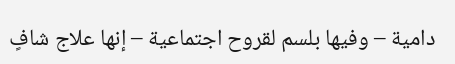دامية – وفيها بلسم لقروح اجتماعية – إنها علاج شافٍ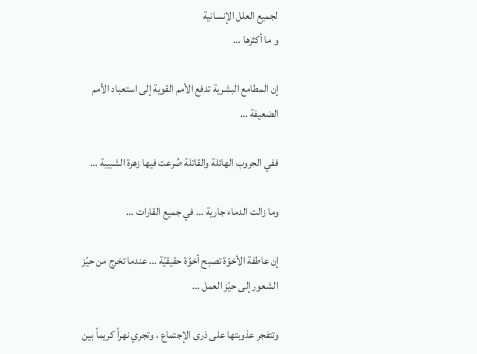لجميع العلل الإنسانية
و ما أكثرها …

إن المطامع البشرية تدفع الأمم القوية إلى استعباد الأمم الضعيفة …

ففي الحروب الهائلة والقاتلة صُرعت فيها زهرة الشبيبة …

وما زالت الدماء جارية … في جميع القارات …

إن عاطفة الأخوّة تصبح أخوّة حقيقيّة … عندما تخرج من حيّز الشعور إلى حيّز العمل …

وتتفجر عذوبتها على ذرى الإجتماع ، وتجري نهراً كريماً بين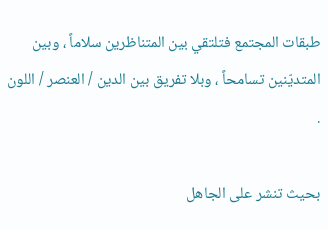طبقات المجتمع فتلتقي بين المتناظرين سلاماً ، وبين المتديّنين تسامحاً ، وبلا تفريق بين الدين / العنصر / اللون .

بحيث تنشر على الجاهل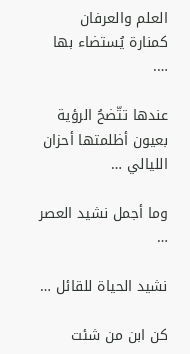العلم والعرفان كمنارة يُستضاء بها ….

عندها تتّضحُ الرؤية بعيون أظلمتها أحزان الليالي …

وما أجمل نشيد العصر …

نشيد الحياة للقائل …

كن ابن من شئت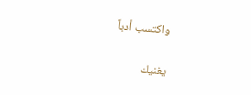واكتسب أدباً

يغنيك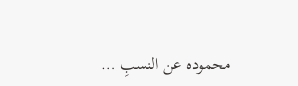محموده عن النسبِ …